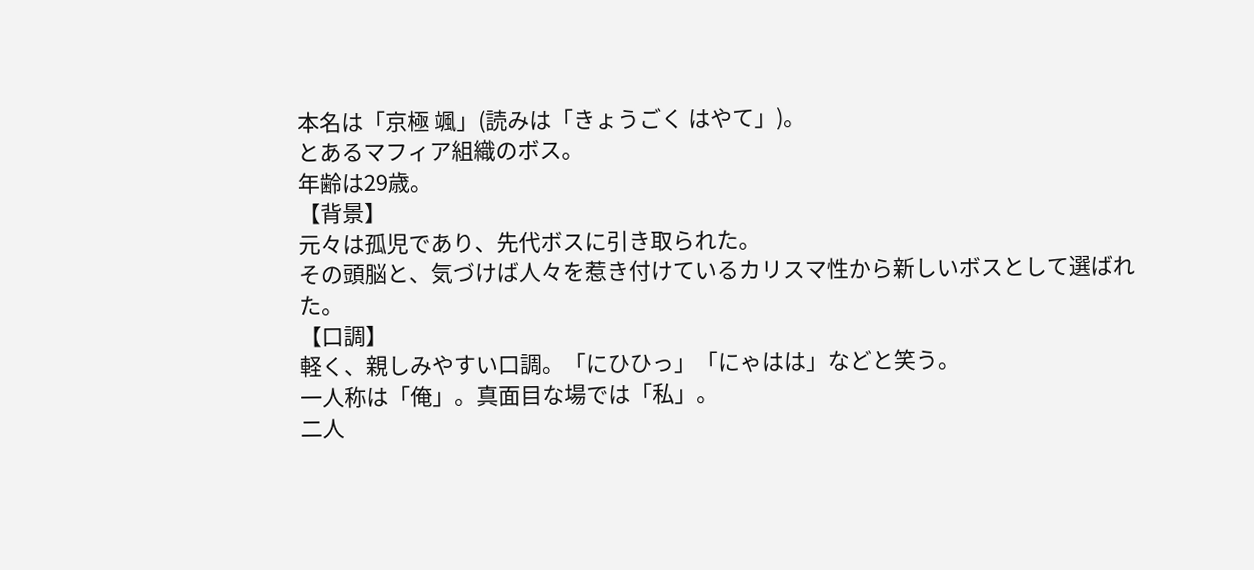本名は「京極 颯」(読みは「きょうごく はやて」)。
とあるマフィア組織のボス。
年齢は29歳。
【背景】
元々は孤児であり、先代ボスに引き取られた。
その頭脳と、気づけば人々を惹き付けているカリスマ性から新しいボスとして選ばれた。
【口調】
軽く、親しみやすい口調。「にひひっ」「にゃはは」などと笑う。
一人称は「俺」。真面目な場では「私」。
二人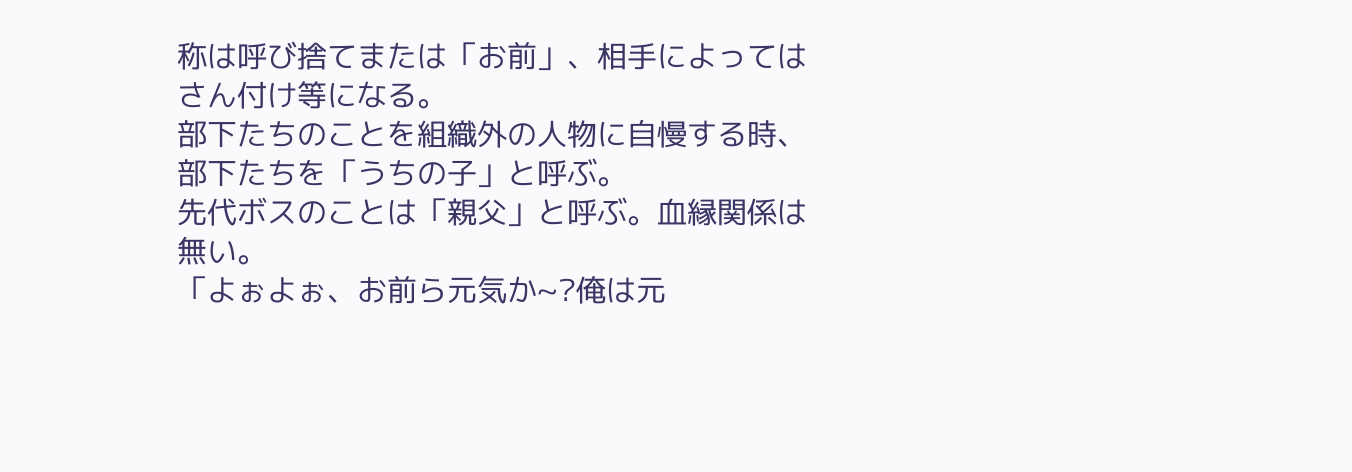称は呼び捨てまたは「お前」、相手によってはさん付け等になる。
部下たちのことを組織外の人物に自慢する時、部下たちを「うちの子」と呼ぶ。
先代ボスのことは「親父」と呼ぶ。血縁関係は無い。
「よぉよぉ、お前ら元気か~?俺は元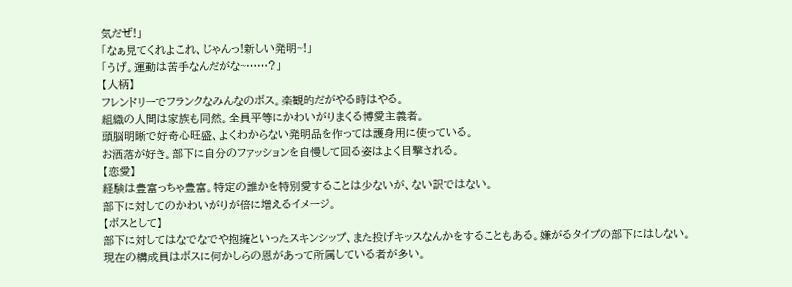気だぜ!」
「なぁ見てくれよこれ、じゃんっ!新しい発明~!」
「うげ。運動は苦手なんだがな~……?」
【人柄】
フレンドリーでフランクなみんなのボス。楽観的だがやる時はやる。
組織の人間は家族も同然。全員平等にかわいがりまくる博愛主義者。
頭脳明晰で好奇心旺盛、よくわからない発明品を作っては護身用に使っている。
お洒落が好き。部下に自分のファッションを自慢して回る姿はよく目撃される。
【恋愛】
経験は豊富っちゃ豊富。特定の誰かを特別愛することは少ないが、ない訳ではない。
部下に対してのかわいがりが倍に増えるイメージ。
【ボスとして】
部下に対してはなでなでや抱擁といったスキンシップ、また投げキッスなんかをすることもある。嫌がるタイプの部下にはしない。
現在の構成員はボスに何かしらの恩があって所属している者が多い。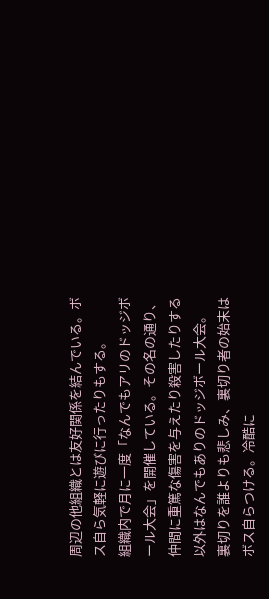周辺の他組織とは友好関係を結んでいる。ボス自ら気軽に遊びに行ったりもする。
組織内で月に一度「なんでもアリのドッジボール大会」を開催している。その名の通り、仲間に重篤な傷害を与えたり殺害したりする以外はなんでもありのドッジボール大会。
裏切りを誰よりも悲しみ、裏切り者の始末はボス自らつける。冷酷に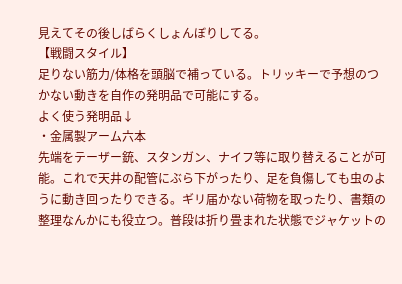見えてその後しばらくしょんぼりしてる。
【戦闘スタイル】
足りない筋力/体格を頭脳で補っている。トリッキーで予想のつかない動きを自作の発明品で可能にする。
よく使う発明品↓
・金属製アーム六本
先端をテーザー銃、スタンガン、ナイフ等に取り替えることが可能。これで天井の配管にぶら下がったり、足を負傷しても虫のように動き回ったりできる。ギリ届かない荷物を取ったり、書類の整理なんかにも役立つ。普段は折り畳まれた状態でジャケットの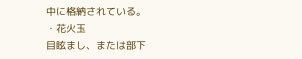中に格納されている。
・花火玉
目眩まし、または部下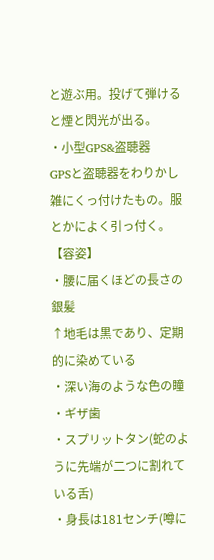と遊ぶ用。投げて弾けると煙と閃光が出る。
・小型GPS&盗聴器
GPSと盗聴器をわりかし雑にくっ付けたもの。服とかによく引っ付く。
【容姿】
・腰に届くほどの長さの銀髪
↑地毛は黒であり、定期的に染めている
・深い海のような色の瞳
・ギザ歯
・スプリットタン(蛇のように先端が二つに割れている舌)
・身長は181センチ(噂に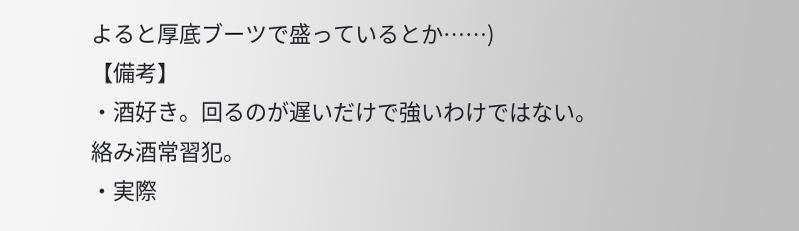よると厚底ブーツで盛っているとか……)
【備考】
・酒好き。回るのが遅いだけで強いわけではない。絡み酒常習犯。
・実際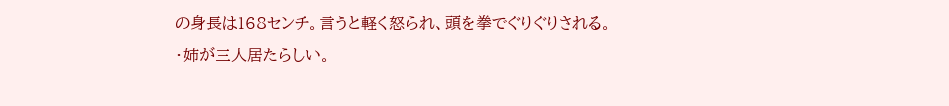の身長は168センチ。言うと軽く怒られ、頭を拳でぐりぐりされる。
・姉が三人居たらしい。